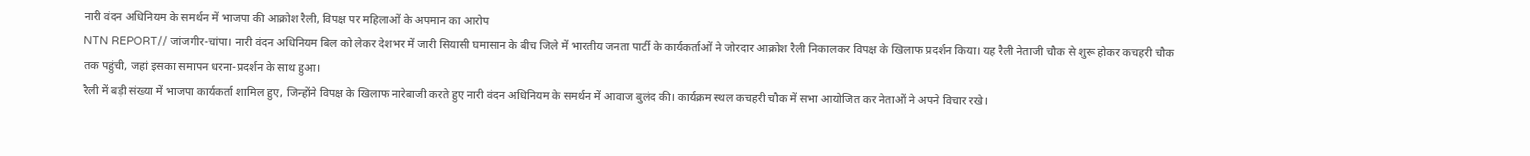नारी वंदन अधिनियम के समर्थन में भाजपा की आक्रोश रैली, विपक्ष पर महिलाओं के अपमान का आरोप
NTN REPORT// जांजगीर-चांपा। नारी वंदन अधिनियम बिल को लेकर देशभर में जारी सियासी घमासान के बीच जिले में भारतीय जनता पार्टी के कार्यकर्ताओं ने जोरदार आक्रोश रैली निकालकर विपक्ष के खिलाफ प्रदर्शन किया। यह रैली नेताजी चौक से शुरू होकर कचहरी चौक तक पहुंची, जहां इसका समापन धरना-प्रदर्शन के साथ हुआ।
रैली में बड़ी संख्या में भाजपा कार्यकर्ता शामिल हुए, जिन्होंने विपक्ष के खिलाफ नारेबाजी करते हुए नारी वंदन अधिनियम के समर्थन में आवाज बुलंद की। कार्यक्रम स्थल कचहरी चौक में सभा आयोजित कर नेताओं ने अपने विचार रखे।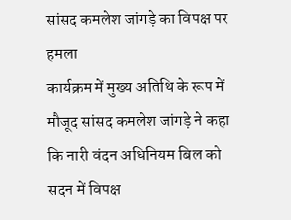सांसद कमलेश जांगड़े का विपक्ष पर हमला
कार्यक्रम में मुख्य अतिथि के रूप में मौजूद सांसद कमलेश जांगड़े ने कहा कि नारी वंदन अधिनियम बिल को सदन में विपक्ष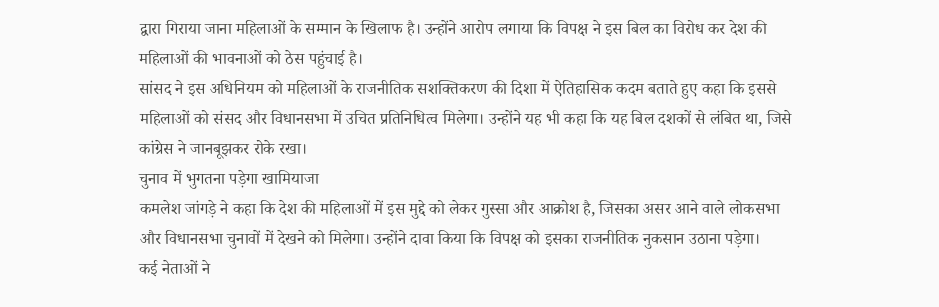द्वारा गिराया जाना महिलाओं के सम्मान के खिलाफ है। उन्होंने आरोप लगाया कि विपक्ष ने इस बिल का विरोध कर देश की महिलाओं की भावनाओं को ठेस पहुंचाई है।
सांसद ने इस अधिनियम को महिलाओं के राजनीतिक सशक्तिकरण की दिशा में ऐतिहासिक कदम बताते हुए कहा कि इससे महिलाओं को संसद और विधानसभा में उचित प्रतिनिधित्व मिलेगा। उन्होंने यह भी कहा कि यह बिल दशकों से लंबित था, जिसे कांग्रेस ने जानबूझकर रोके रखा।
चुनाव में भुगतना पड़ेगा खामियाजा
कमलेश जांगड़े ने कहा कि देश की महिलाओं में इस मुद्दे को लेकर गुस्सा और आक्रोश है, जिसका असर आने वाले लोकसभा और विधानसभा चुनावों में देखने को मिलेगा। उन्होंने दावा किया कि विपक्ष को इसका राजनीतिक नुकसान उठाना पड़ेगा।
कई नेताओं ने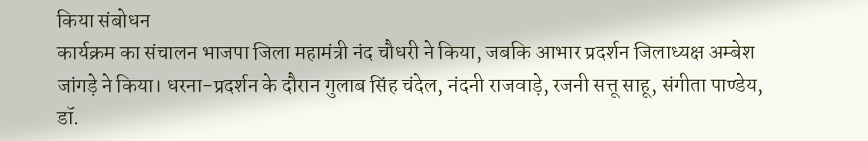किया संबोधन
कार्यक्रम का संचालन भाजपा जिला महामंत्री नंद चौधरी ने किया, जबकि आभार प्रदर्शन जिलाध्यक्ष अम्बेश जांगड़े ने किया। धरना-प्रदर्शन के दौरान गुलाब सिंह चंदेल, नंदनी राजवाड़े, रजनी सत्तू साहू, संगीता पाण्डेय, डॉ.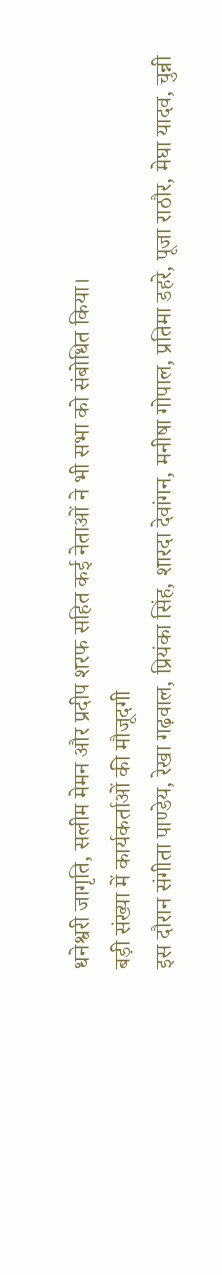धनेश्वरी जागृति, सलीम मेमन और प्रदीप शरफ सहित कई नेताओं ने भी सभा को संबोधित किया।
बड़ी संख्या में कार्यकर्ताओं की मौजूदगी
इस दौरान संगीता पाण्डेय, रेखा गढ़वाल, प्रियंका सिंह, शारदा देवांगन, मनीषा गोपाल, प्रतिमा डहरे, पूजा राठौर, मेघा यादव, चुन्नी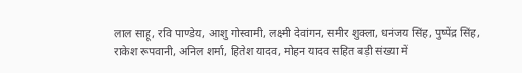लाल साहू, रवि पाण्डेय, आशु गोस्वामी, लक्ष्मी देवांगन, समीर शुक्ला, धनंजय सिंह, पुष्पेंद्र सिंह, राकेश रूपवानी, अनिल शर्मा, हितेश यादव, मोहन यादव सहित बड़ी संख्या में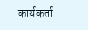कार्यकर्ता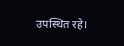उपस्थित रहे।